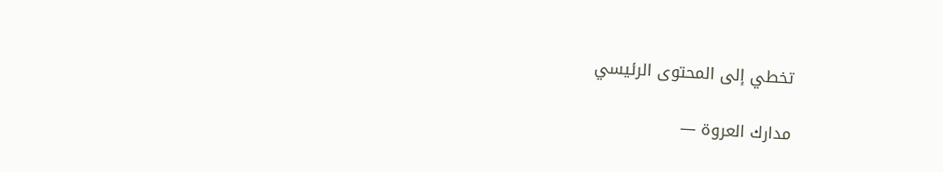تخطي إلى المحتوى الرئيسي

مدارك العروة —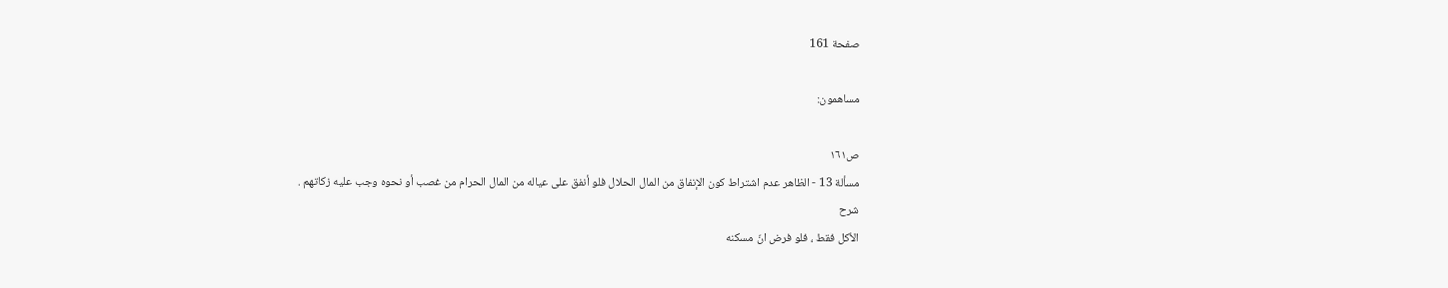صفحة 161

مساهمون:

ص١٦١
مسألة 13 - الظاهر عدم اشتراط كون الإنفاق من المال الحلال فلو أنفق على عياله من المال الحرام من غصب أو نحوه وجب عليه زكاتهم .
شرح
الأكل فقط ، فلو فرض انّ مسكنه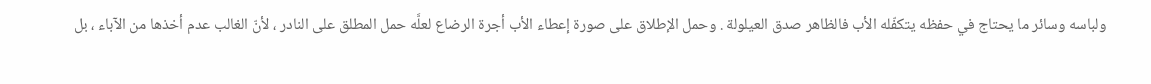ولباسه وسائر ما يحتاج في حفظه يتكفّله الأب فالظاهر صدق العيلولة . وحمل الإطلاق على صورة إعطاء الأب أجرة الرضاع لعلَّه حمل المطلق على النادر ، لأنّ الغالب عدم أخذها من الآباء ، بل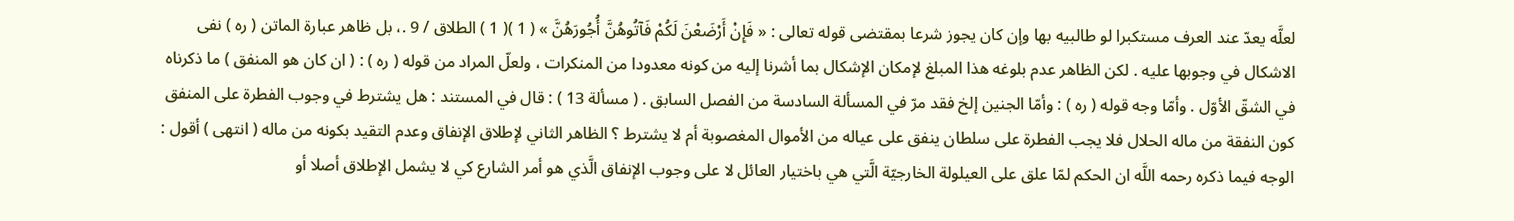لعلَّه يعدّ عند العرف مستكبرا لو طالبيه بها وإن كان يجوز شرعا بمقتضى قوله تعالى : « فَإِنْ أَرْضَعْنَ لَكُمْ فَآتُوهُنَّ أُجُورَهُنَّ » ( 1 )( 1 ) الطلاق / 9 .، بل ظاهر عبارة الماتن ( ره ) نفى الاشكال في وجوبها عليه . لكن الظاهر عدم بلوغه هذا المبلغ لإمكان الإشكال بما أشرنا إليه من كونه معدودا من المنكرات ، ولعلّ المراد من قوله ( ره ) : ( ان كان هو المنفق ) ما ذكرناه في الشقّ الأوّل . وأمّا وجه قوله ( ره ) : وأمّا الجنين إلخ فقد مرّ في المسألة السادسة من الفصل السابق . ( مسألة 13 ) : قال في المستند : هل يشترط في وجوب الفطرة على المنفق كون النفقة من ماله الحلال فلا يجب الفطرة على سلطان ينفق على عياله من الأموال المغصوبة أم لا يشترط ؟ الظاهر الثاني لإطلاق الإنفاق وعدم التقيد بكونه من ماله ( انتهى ) أقول : الوجه فيما ذكره رحمه اللَّه ان الحكم لمّا علق على العيلولة الخارجيّة الَّتي هي باختيار العائل لا على وجوب الإنفاق الَّذي هو أمر الشارع كي لا يشمل الإطلاق أصلا أو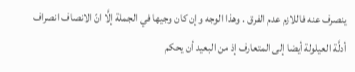ينصرف عنه فاللازم عدم الفرق . وهذا الوجه وإن كان وجيها في الجملة إلَّا انّ الانصاف انصراف أدلَّة العيلولة أيضا إلى المتعارف إذ من البعيد أن يحكم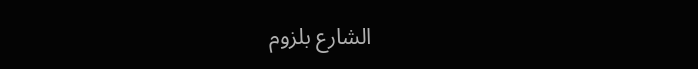الشارع بلزوم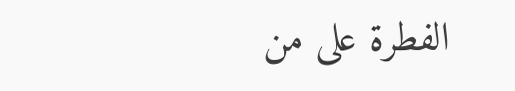الفطرة على من